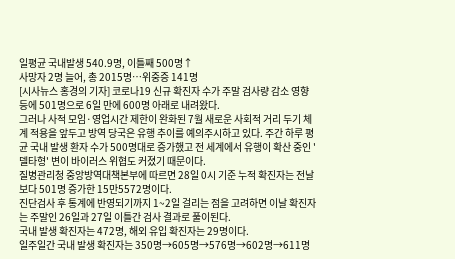일평균 국내발생 540.9명, 이틀째 500명↑
사망자 2명 늘어, 총 2015명…위중증 141명
[시사뉴스 홍경의 기자] 코로나19 신규 확진자 수가 주말 검사량 감소 영향 등에 501명으로 6일 만에 600명 아래로 내려왔다.
그러나 사적 모임·영업시간 제한이 완화된 7월 새로운 사회적 거리 두기 체계 적용을 앞두고 방역 당국은 유행 추이를 예의주시하고 있다. 주간 하루 평균 국내 발생 환자 수가 500명대로 증가했고 전 세계에서 유행이 확산 중인 '델타형' 변이 바이러스 위협도 커졌기 때문이다.
질병관리청 중앙방역대책본부에 따르면 28일 0시 기준 누적 확진자는 전날보다 501명 증가한 15만5572명이다.
진단검사 후 통계에 반영되기까지 1~2일 걸리는 점을 고려하면 이날 확진자는 주말인 26일과 27일 이틀간 검사 결과로 풀이된다.
국내 발생 확진자는 472명, 해외 유입 확진자는 29명이다.
일주일간 국내 발생 확진자는 350명→605명→576명→602명→611명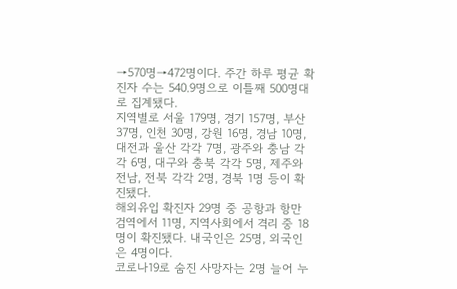→570명→472명이다. 주간 하루 평균 확진자 수는 540.9명으로 이틀째 500명대로 집계됐다.
지역별로 서울 179명, 경기 157명, 부산 37명, 인천 30명, 강원 16명, 경남 10명, 대전과 울산 각각 7명, 광주와 충남 각각 6명, 대구와 충북 각각 5명, 제주와 전남, 전북 각각 2명, 경북 1명 등이 확진됐다.
해외유입 확진자 29명 중 공항과 항만 검역에서 11명, 지역사회에서 격리 중 18명이 확진됐다. 내국인은 25명, 외국인은 4명이다.
코로나19로 숨진 사망자는 2명 늘어 누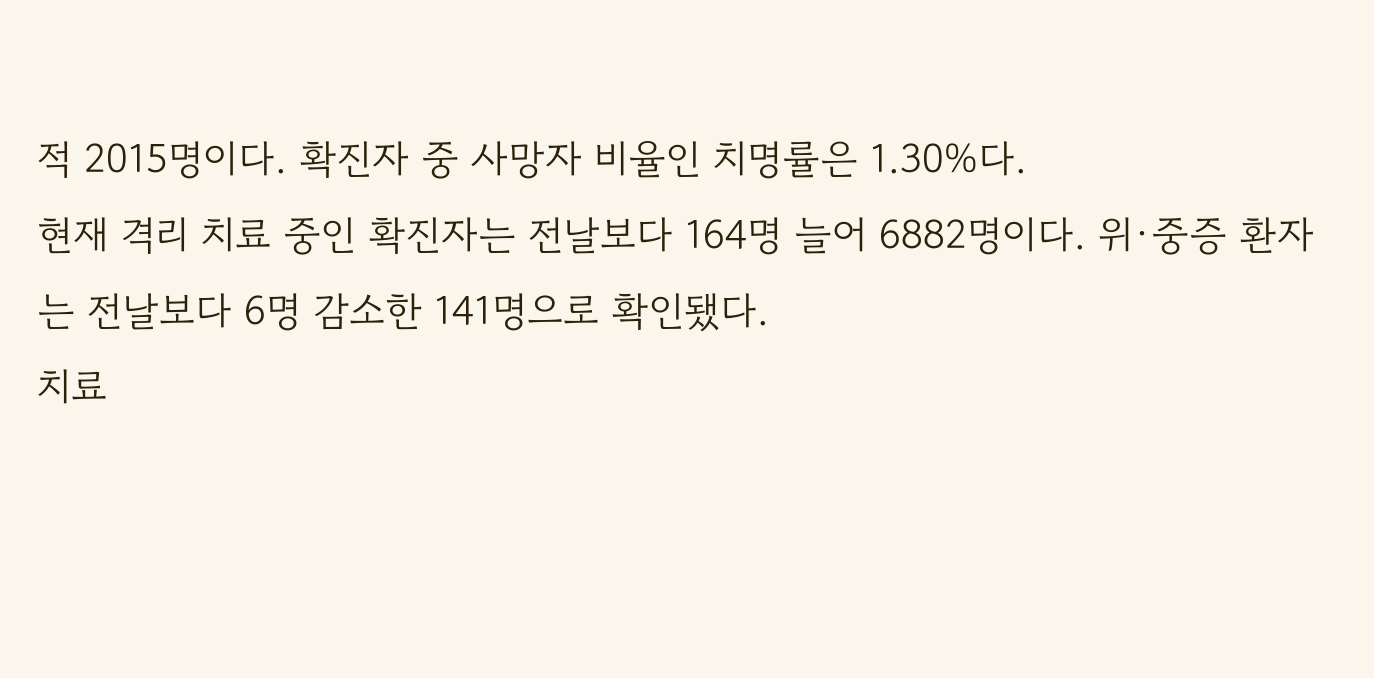적 2015명이다. 확진자 중 사망자 비율인 치명률은 1.30%다.
현재 격리 치료 중인 확진자는 전날보다 164명 늘어 6882명이다. 위·중증 환자는 전날보다 6명 감소한 141명으로 확인됐다.
치료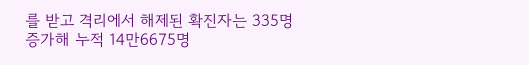를 받고 격리에서 해제된 확진자는 335명 증가해 누적 14만6675명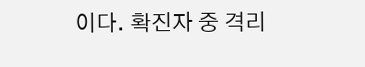이다. 확진자 중 격리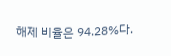해제 비율은 94.28%다.